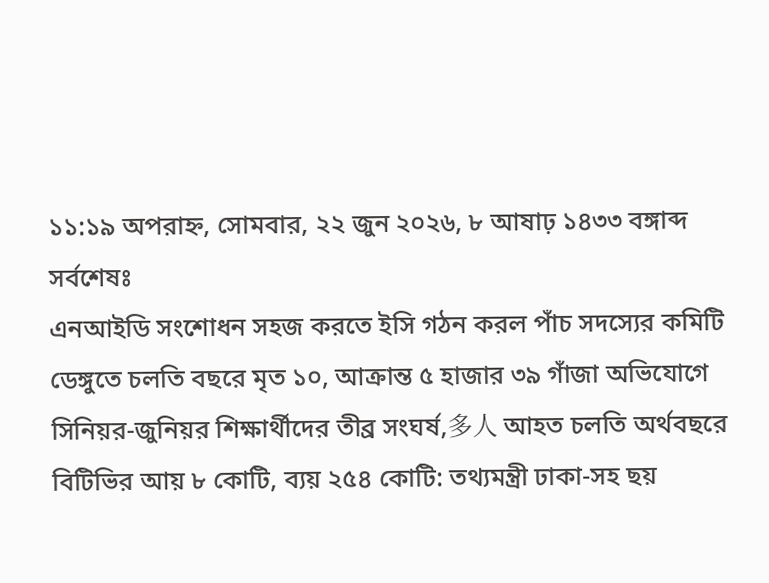১১:১৯ অপরাহ্ন, সোমবার, ২২ জুন ২০২৬, ৮ আষাঢ় ১৪৩৩ বঙ্গাব্দ
সর্বশেষঃ
এনআইডি সংশোধন সহজ করতে ইসি গঠন করল পাঁচ সদস্যের কমিটি ডেঙ্গুতে চলতি বছরে মৃত ১০, আক্রান্ত ৫ হাজার ৩৯ গাঁজা অভিযোগে সিনিয়র-জুনিয়র শিক্ষার্থীদের তীব্র সংঘর্ষ,多人 আহত চলতি অর্থবছরে বিটিভির আয় ৮ কোটি, ব্যয় ২৫৪ কোটি: তথ্যমন্ত্রী ঢাকা-সহ ছয়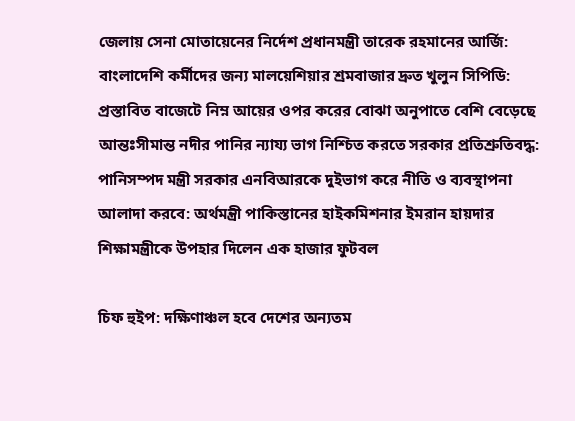জেলায় সেনা মোতায়েনের নির্দেশ প্রধানমন্ত্রী তারেক রহমানের আর্জি: বাংলাদেশি কর্মীদের জন্য মালয়েশিয়ার শ্রমবাজার দ্রুত খুলুন সিপিডি: প্রস্তাবিত বাজেটে নিম্ন আয়ের ওপর করের বোঝা অনুপাতে বেশি বেড়েছে আন্তঃসীমান্ত নদীর পানির ন্যায্য ভাগ নিশ্চিত করতে সরকার প্রতিশ্রুতিবদ্ধ: পানিসম্পদ মন্ত্রী সরকার এনবিআরকে দুইভাগ করে নীতি ও ব্যবস্থাপনা আলাদা করবে: অর্থমন্ত্রী পাকিস্তানের হাইকমিশনার ইমরান হায়দার শিক্ষামন্ত্রীকে উপহার দিলেন এক হাজার ফুটবল

চিফ হুইপ: দক্ষিণাঞ্চল হবে দেশের অন্যতম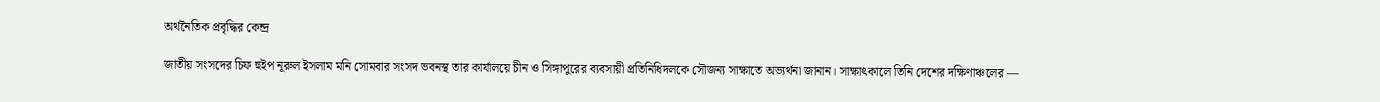অর্থনৈতিক প্রবৃদ্ধির কেন্দ্র

জাতীয় সংসদের চিফ হুইপ নূরুল ইসলাম মনি সোমবার সংসদ ভবনস্থ তার কার্যালয়ে চীন ও সিঙ্গাপুরের ব্যবসায়ী প্রতিনিধিদলকে সৌজন্য সাক্ষাতে অভ্যর্থনা জানান। সাক্ষাৎকালে তিনি দেশের দক্ষিণাঞ্চলের —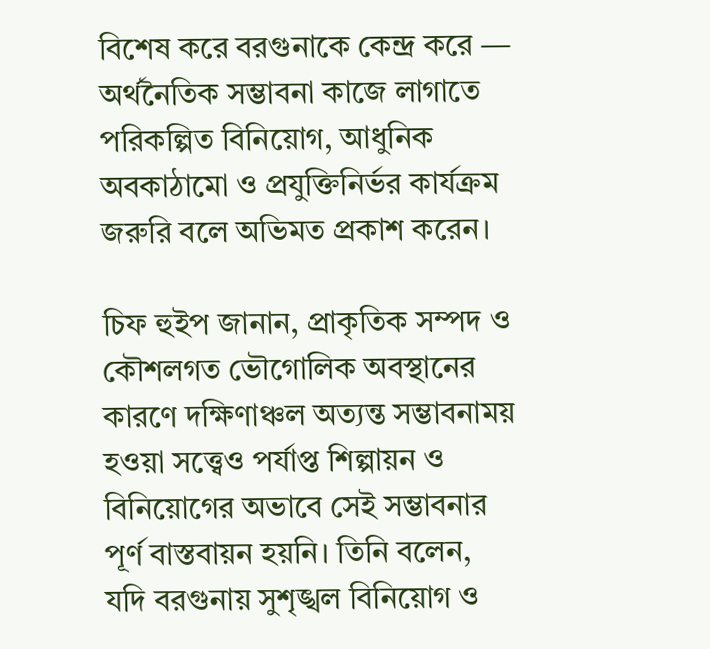বিশেষ করে বরগুনাকে কেন্দ্র করে — অর্থনৈতিক সম্ভাবনা কাজে লাগাতে পরিকল্পিত বিনিয়োগ, আধুনিক অবকাঠামো ও প্রযুক্তিনির্ভর কার্যক্রম জরুরি বলে অভিমত প্রকাশ করেন।

চিফ হুইপ জানান, প্রাকৃতিক সম্পদ ও কৌশলগত ভৌগোলিক অবস্থানের কারণে দক্ষিণাঞ্চল অত্যন্ত সম্ভাবনাময় হওয়া সত্ত্বেও পর্যাপ্ত শিল্পায়ন ও বিনিয়োগের অভাবে সেই সম্ভাবনার পূর্ণ বাস্তবায়ন হয়নি। তিনি বলেন, যদি বরগুনায় সুশৃঙ্খল বিনিয়োগ ও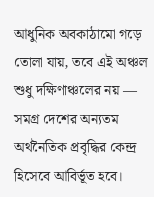আধুনিক অবকাঠামো গড়ে তোলা যায়, তবে এই অঞ্চল শুধু দক্ষিণাঞ্চলের নয় — সমগ্র দেশের অন্যতম অর্থনৈতিক প্রবৃদ্ধির কেন্দ্র হিসেবে আবির্ভূত হবে।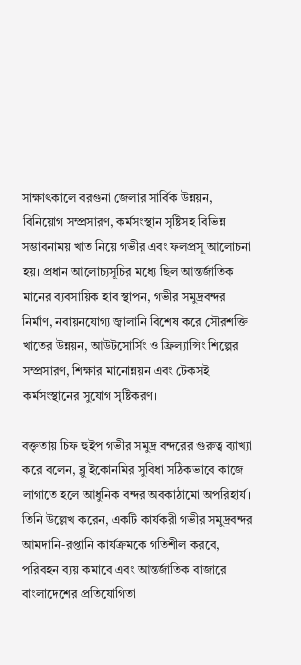সাক্ষাৎকালে বরগুনা জেলার সার্বিক উন্নয়ন, বিনিয়োগ সম্প্রসারণ, কর্মসংস্থান সৃষ্টিসহ বিভিন্ন সম্ভাবনাময় খাত নিয়ে গভীর এবং ফলপ্রসূ আলোচনা হয়। প্রধান আলোচ্যসূচির মধ্যে ছিল আন্তর্জাতিক মানের ব্যবসায়িক হাব স্থাপন, গভীর সমুদ্রবন্দর নির্মাণ, নবায়নযোগ্য জ্বালানি বিশেষ করে সৌরশক্তি খাতের উন্নয়ন, আউটসোর্সিং ও ফ্রিল্যান্সিং শিল্পের সম্প্রসারণ, শিক্ষার মানোন্নয়ন এবং টেকসই কর্মসংস্থানের সুযোগ সৃষ্টিকরণ।

বক্তৃতায় চিফ হুইপ গভীর সমুদ্র বন্দরের গুরুত্ব ব্যাখ্যা করে বলেন, ব্লু ইকোনমির সুবিধা সঠিকভাবে কাজে লাগাতে হলে আধুনিক বন্দর অবকাঠামো অপরিহার্য। তিনি উল্লেখ করেন, একটি কার্যকরী গভীর সমুদ্রবন্দর আমদানি-রপ্তানি কার্যক্রমকে গতিশীল করবে, পরিবহন ব্যয় কমাবে এবং আন্তর্জাতিক বাজারে বাংলাদেশের প্রতিযোগিতা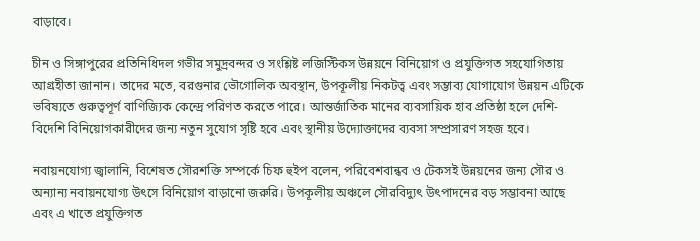বাড়াবে।

চীন ও সিঙ্গাপুরের প্রতিনিধিদল গভীর সমুদ্রবন্দর ও সংশ্লিষ্ট লজিস্টিকস উন্নয়নে বিনিয়োগ ও প্রযুক্তিগত সহযোগিতায় আগ্রহীতা জানান। তাদের মতে, বরগুনার ভৌগোলিক অবস্থান, উপকূলীয় নিকটত্ব এবং সম্ভাব্য যোগাযোগ উন্নয়ন এটিকে ভবিষ্যতে গুরুত্বপূর্ণ বাণিজ্যিক কেন্দ্রে পরিণত করতে পারে। আন্তর্জাতিক মানের ব্যবসায়িক হাব প্রতিষ্ঠা হলে দেশি-বিদেশি বিনিয়োগকারীদের জন্য নতুন সুযোগ সৃষ্টি হবে এবং স্থানীয় উদ্যোক্তাদের ব্যবসা সম্প্রসারণ সহজ হবে।

নবায়নযোগ্য জ্বালানি, বিশেষত সৌরশক্তি সম্পর্কে চিফ হুইপ বলেন, পরিবেশবান্ধব ও টেকসই উন্নয়নের জন্য সৌর ও অন্যান্য নবায়নযোগ্য উৎসে বিনিয়োগ বাড়ানো জরুরি। উপকূলীয় অঞ্চলে সৌরবিদ্যুৎ উৎপাদনের বড় সম্ভাবনা আছে এবং এ খাতে প্রযুক্তিগত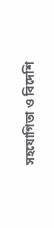সহযোগিতা ও বিদেশি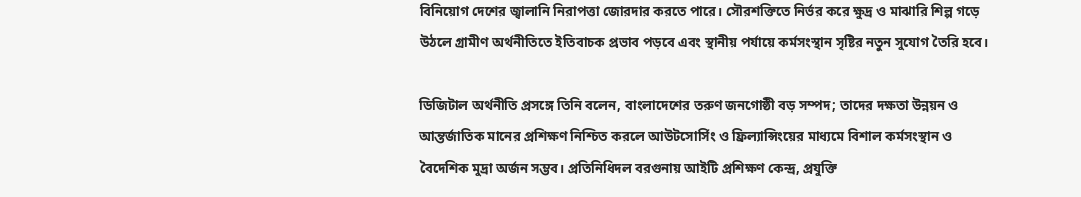বিনিয়োগ দেশের জ্বালানি নিরাপত্তা জোরদার করতে পারে। সৌরশক্তিতে নির্ভর করে ক্ষুদ্র ও মাঝারি শিল্প গড়ে উঠলে গ্রামীণ অর্থনীতিতে ইতিবাচক প্রভাব পড়বে এবং স্থানীয় পর্যায়ে কর্মসংস্থান সৃষ্টির নতুন সুযোগ তৈরি হবে।

ডিজিটাল অর্থনীতি প্রসঙ্গে তিনি বলেন, বাংলাদেশের তরুণ জনগোষ্ঠী বড় সম্পদ; তাদের দক্ষতা উন্নয়ন ও আন্তর্জাতিক মানের প্রশিক্ষণ নিশ্চিত করলে আউটসোর্সিং ও ফ্রিল্যান্সিংয়ের মাধ্যমে বিশাল কর্মসংস্থান ও বৈদেশিক মুদ্রা অর্জন সম্ভব। প্রতিনিধিদল বরগুনায় আইটি প্রশিক্ষণ কেন্দ্র, প্রযুক্তি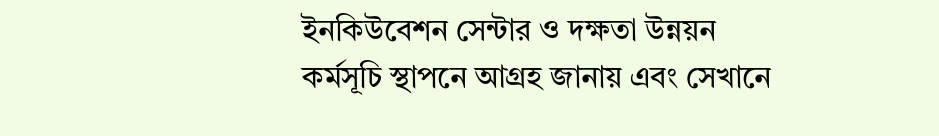ইনকিউবেশন সেন্টার ও দক্ষতা উন্নয়ন কর্মসূচি স্থাপনে আগ্রহ জানায় এবং সেখানে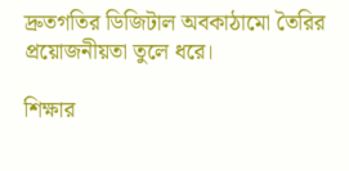দ্রুতগতির ডিজিটাল অবকাঠামো তৈরির প্রয়োজনীয়তা তুলে ধরে।

শিক্ষার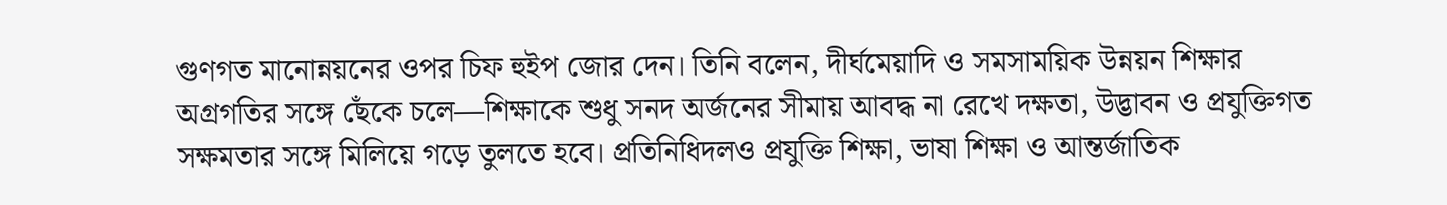গুণগত মানোন্নয়নের ওপর চিফ হুইপ জোর দেন। তিনি বলেন, দীর্ঘমেয়াদি ও সমসাময়িক উন্নয়ন শিক্ষার অগ্রগতির সঙ্গে ছেঁকে চলে—শিক্ষাকে শুধু সনদ অর্জনের সীমায় আবদ্ধ না রেখে দক্ষতা, উদ্ভাবন ও প্রযুক্তিগত সক্ষমতার সঙ্গে মিলিয়ে গড়ে তুলতে হবে। প্রতিনিধিদলও প্রযুক্তি শিক্ষা, ভাষা শিক্ষা ও আন্তর্জাতিক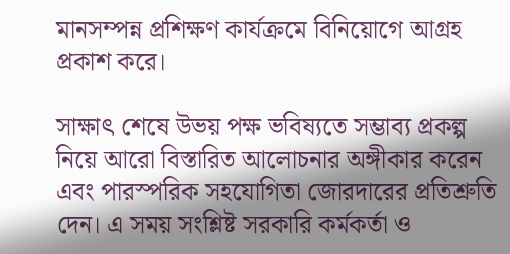মানসম্পন্ন প্রশিক্ষণ কার্যক্রমে বিনিয়োগে আগ্রহ প্রকাশ করে।

সাক্ষাৎ শেষে উভয় পক্ষ ভবিষ্যতে সম্ভাব্য প্রকল্প নিয়ে আরো বিস্তারিত আলোচনার অঙ্গীকার করেন এবং পারস্পরিক সহযোগিতা জোরদারের প্রতিশ্রুতি দেন। এ সময় সংশ্লিষ্ট সরকারি কর্মকর্তা ও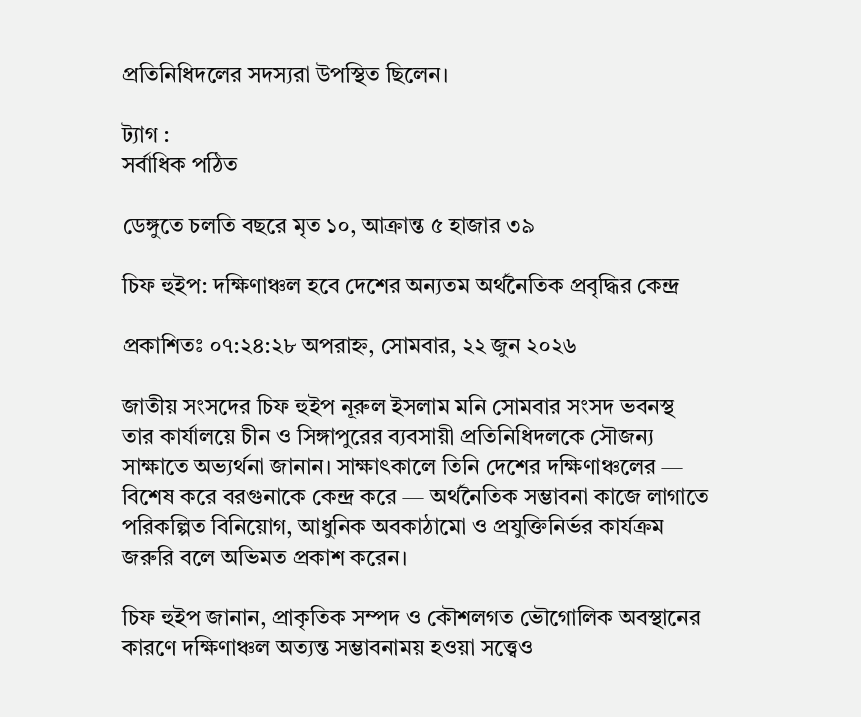প্রতিনিধিদলের সদস্যরা উপস্থিত ছিলেন।

ট্যাগ :
সর্বাধিক পঠিত

ডেঙ্গুতে চলতি বছরে মৃত ১০, আক্রান্ত ৫ হাজার ৩৯

চিফ হুইপ: দক্ষিণাঞ্চল হবে দেশের অন্যতম অর্থনৈতিক প্রবৃদ্ধির কেন্দ্র

প্রকাশিতঃ ০৭:২৪:২৮ অপরাহ্ন, সোমবার, ২২ জুন ২০২৬

জাতীয় সংসদের চিফ হুইপ নূরুল ইসলাম মনি সোমবার সংসদ ভবনস্থ তার কার্যালয়ে চীন ও সিঙ্গাপুরের ব্যবসায়ী প্রতিনিধিদলকে সৌজন্য সাক্ষাতে অভ্যর্থনা জানান। সাক্ষাৎকালে তিনি দেশের দক্ষিণাঞ্চলের — বিশেষ করে বরগুনাকে কেন্দ্র করে — অর্থনৈতিক সম্ভাবনা কাজে লাগাতে পরিকল্পিত বিনিয়োগ, আধুনিক অবকাঠামো ও প্রযুক্তিনির্ভর কার্যক্রম জরুরি বলে অভিমত প্রকাশ করেন।

চিফ হুইপ জানান, প্রাকৃতিক সম্পদ ও কৌশলগত ভৌগোলিক অবস্থানের কারণে দক্ষিণাঞ্চল অত্যন্ত সম্ভাবনাময় হওয়া সত্ত্বেও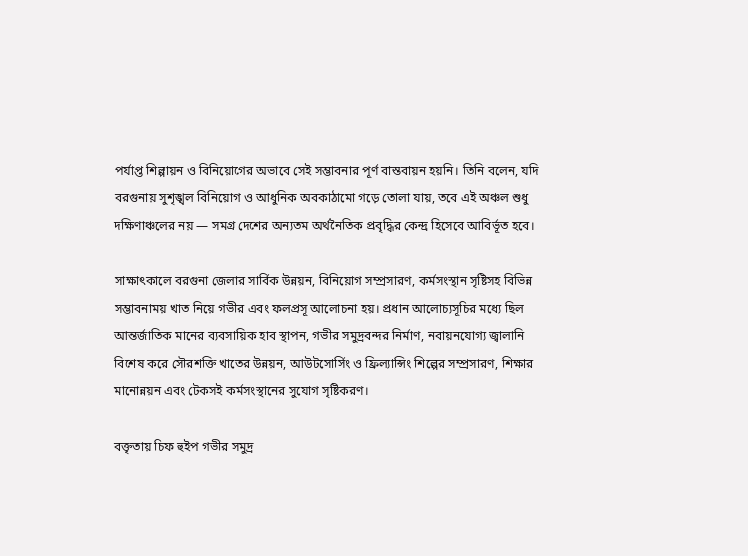পর্যাপ্ত শিল্পায়ন ও বিনিয়োগের অভাবে সেই সম্ভাবনার পূর্ণ বাস্তবায়ন হয়নি। তিনি বলেন, যদি বরগুনায় সুশৃঙ্খল বিনিয়োগ ও আধুনিক অবকাঠামো গড়ে তোলা যায়, তবে এই অঞ্চল শুধু দক্ষিণাঞ্চলের নয় — সমগ্র দেশের অন্যতম অর্থনৈতিক প্রবৃদ্ধির কেন্দ্র হিসেবে আবির্ভূত হবে।

সাক্ষাৎকালে বরগুনা জেলার সার্বিক উন্নয়ন, বিনিয়োগ সম্প্রসারণ, কর্মসংস্থান সৃষ্টিসহ বিভিন্ন সম্ভাবনাময় খাত নিয়ে গভীর এবং ফলপ্রসূ আলোচনা হয়। প্রধান আলোচ্যসূচির মধ্যে ছিল আন্তর্জাতিক মানের ব্যবসায়িক হাব স্থাপন, গভীর সমুদ্রবন্দর নির্মাণ, নবায়নযোগ্য জ্বালানি বিশেষ করে সৌরশক্তি খাতের উন্নয়ন, আউটসোর্সিং ও ফ্রিল্যান্সিং শিল্পের সম্প্রসারণ, শিক্ষার মানোন্নয়ন এবং টেকসই কর্মসংস্থানের সুযোগ সৃষ্টিকরণ।

বক্তৃতায় চিফ হুইপ গভীর সমুদ্র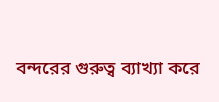বন্দরের গুরুত্ব ব্যাখ্যা করে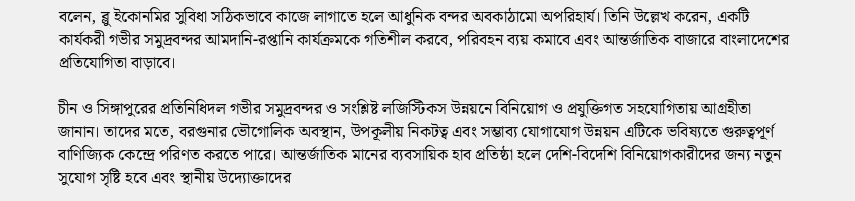বলেন, ব্লু ইকোনমির সুবিধা সঠিকভাবে কাজে লাগাতে হলে আধুনিক বন্দর অবকাঠামো অপরিহার্য। তিনি উল্লেখ করেন, একটি কার্যকরী গভীর সমুদ্রবন্দর আমদানি-রপ্তানি কার্যক্রমকে গতিশীল করবে, পরিবহন ব্যয় কমাবে এবং আন্তর্জাতিক বাজারে বাংলাদেশের প্রতিযোগিতা বাড়াবে।

চীন ও সিঙ্গাপুরের প্রতিনিধিদল গভীর সমুদ্রবন্দর ও সংশ্লিষ্ট লজিস্টিকস উন্নয়নে বিনিয়োগ ও প্রযুক্তিগত সহযোগিতায় আগ্রহীতা জানান। তাদের মতে, বরগুনার ভৌগোলিক অবস্থান, উপকূলীয় নিকটত্ব এবং সম্ভাব্য যোগাযোগ উন্নয়ন এটিকে ভবিষ্যতে গুরুত্বপূর্ণ বাণিজ্যিক কেন্দ্রে পরিণত করতে পারে। আন্তর্জাতিক মানের ব্যবসায়িক হাব প্রতিষ্ঠা হলে দেশি-বিদেশি বিনিয়োগকারীদের জন্য নতুন সুযোগ সৃষ্টি হবে এবং স্থানীয় উদ্যোক্তাদের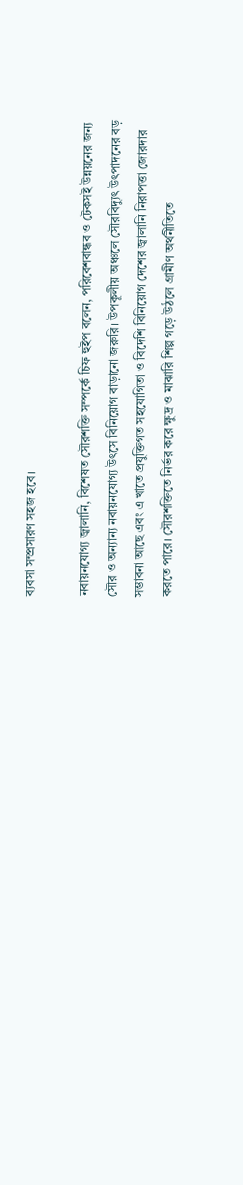ব্যবসা সম্প্রসারণ সহজ হবে।

নবায়নযোগ্য জ্বালানি, বিশেষত সৌরশক্তি সম্পর্কে চিফ হুইপ বলেন, পরিবেশবান্ধব ও টেকসই উন্নয়নের জন্য সৌর ও অন্যান্য নবায়নযোগ্য উৎসে বিনিয়োগ বাড়ানো জরুরি। উপকূলীয় অঞ্চলে সৌরবিদ্যুৎ উৎপাদনের বড় সম্ভাবনা আছে এবং এ খাতে প্রযুক্তিগত সহযোগিতা ও বিদেশি বিনিয়োগ দেশের জ্বালানি নিরাপত্তা জোরদার করতে পারে। সৌরশক্তিতে নির্ভর করে ক্ষুদ্র ও মাঝারি শিল্প গড়ে উঠলে গ্রামীণ অর্থনীতিতে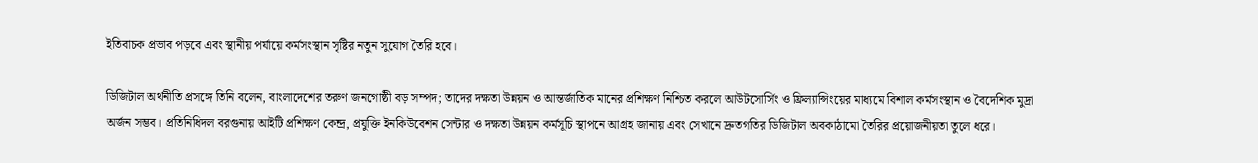ইতিবাচক প্রভাব পড়বে এবং স্থানীয় পর্যায়ে কর্মসংস্থান সৃষ্টির নতুন সুযোগ তৈরি হবে।

ডিজিটাল অর্থনীতি প্রসঙ্গে তিনি বলেন, বাংলাদেশের তরুণ জনগোষ্ঠী বড় সম্পদ; তাদের দক্ষতা উন্নয়ন ও আন্তর্জাতিক মানের প্রশিক্ষণ নিশ্চিত করলে আউটসোর্সিং ও ফ্রিল্যান্সিংয়ের মাধ্যমে বিশাল কর্মসংস্থান ও বৈদেশিক মুদ্রা অর্জন সম্ভব। প্রতিনিধিদল বরগুনায় আইটি প্রশিক্ষণ কেন্দ্র, প্রযুক্তি ইনকিউবেশন সেন্টার ও দক্ষতা উন্নয়ন কর্মসূচি স্থাপনে আগ্রহ জানায় এবং সেখানে দ্রুতগতির ডিজিটাল অবকাঠামো তৈরির প্রয়োজনীয়তা তুলে ধরে।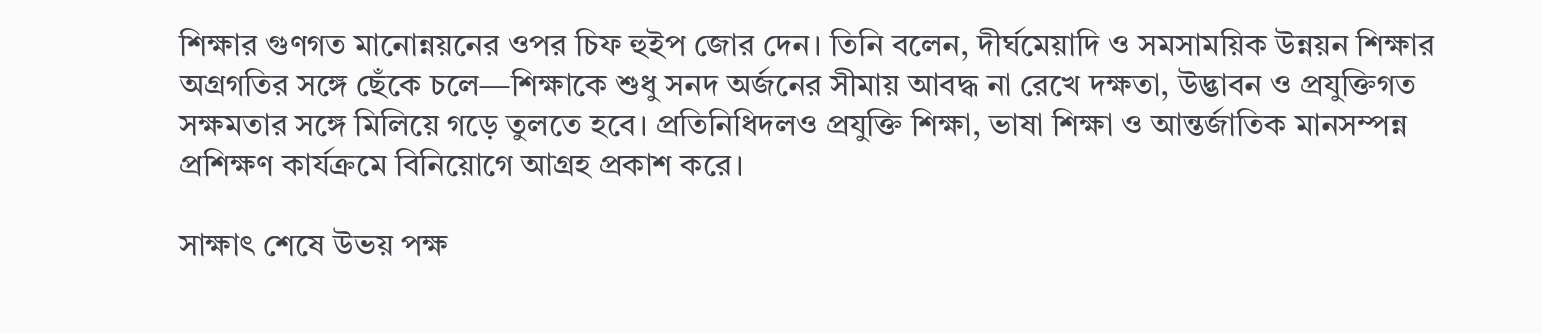শিক্ষার গুণগত মানোন্নয়নের ওপর চিফ হুইপ জোর দেন। তিনি বলেন, দীর্ঘমেয়াদি ও সমসাময়িক উন্নয়ন শিক্ষার অগ্রগতির সঙ্গে ছেঁকে চলে—শিক্ষাকে শুধু সনদ অর্জনের সীমায় আবদ্ধ না রেখে দক্ষতা, উদ্ভাবন ও প্রযুক্তিগত সক্ষমতার সঙ্গে মিলিয়ে গড়ে তুলতে হবে। প্রতিনিধিদলও প্রযুক্তি শিক্ষা, ভাষা শিক্ষা ও আন্তর্জাতিক মানসম্পন্ন প্রশিক্ষণ কার্যক্রমে বিনিয়োগে আগ্রহ প্রকাশ করে।

সাক্ষাৎ শেষে উভয় পক্ষ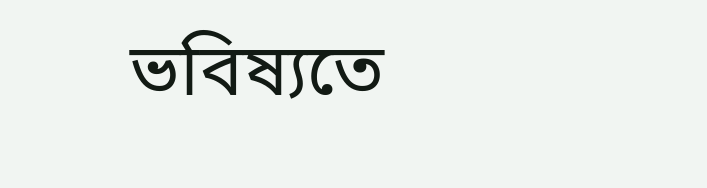ভবিষ্যতে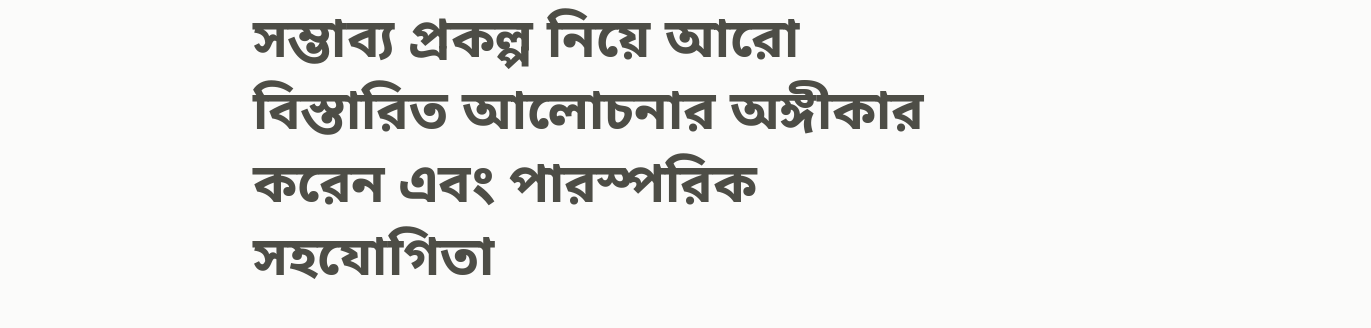সম্ভাব্য প্রকল্প নিয়ে আরো বিস্তারিত আলোচনার অঙ্গীকার করেন এবং পারস্পরিক সহযোগিতা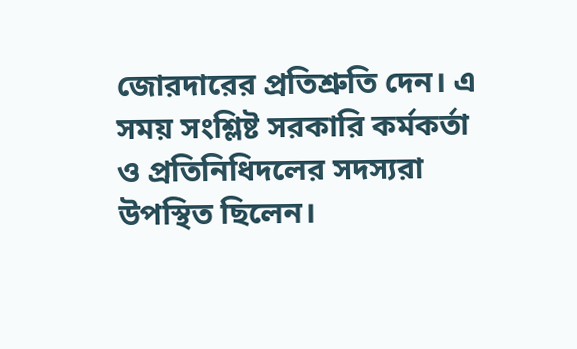জোরদারের প্রতিশ্রুতি দেন। এ সময় সংশ্লিষ্ট সরকারি কর্মকর্তা ও প্রতিনিধিদলের সদস্যরা উপস্থিত ছিলেন।